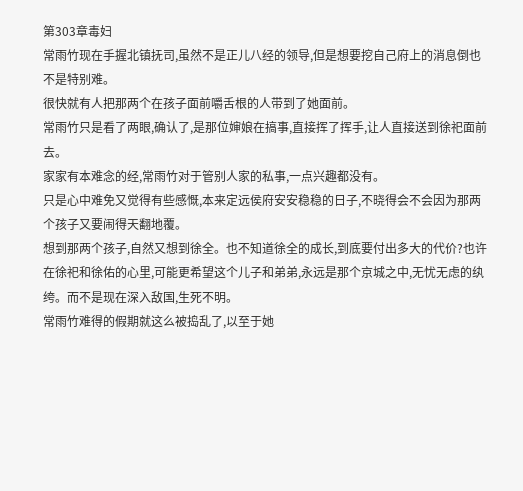第303章毒妇
常雨竹现在手握北镇抚司,虽然不是正儿八经的领导,但是想要挖自己府上的消息倒也不是特别难。
很快就有人把那两个在孩子面前嚼舌根的人带到了她面前。
常雨竹只是看了两眼,确认了,是那位婶娘在搞事,直接挥了挥手,让人直接送到徐祀面前去。
家家有本难念的经,常雨竹对于管别人家的私事,一点兴趣都没有。
只是心中难免又觉得有些感慨,本来定远侯府安安稳稳的日子,不晓得会不会因为那两个孩子又要闹得天翻地覆。
想到那两个孩子,自然又想到徐全。也不知道徐全的成长,到底要付出多大的代价?也许在徐祀和徐佑的心里,可能更希望这个儿子和弟弟,永远是那个京城之中,无忧无虑的纨绔。而不是现在深入敌国,生死不明。
常雨竹难得的假期就这么被捣乱了,以至于她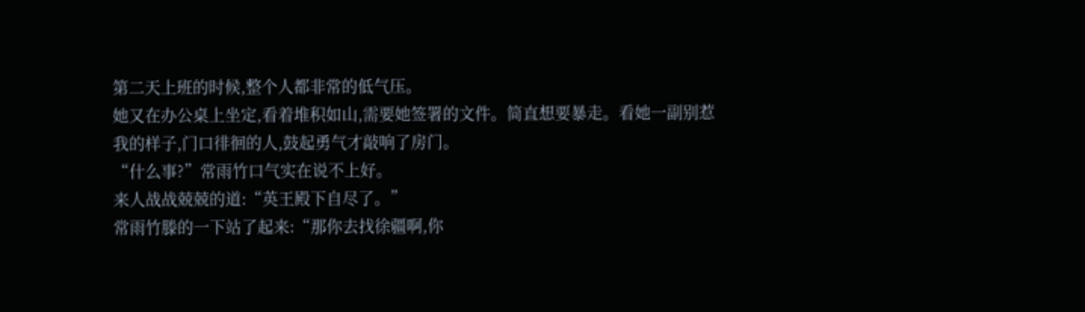第二天上班的时候,整个人都非常的低气压。
她又在办公桌上坐定,看着堆积如山,需要她签署的文件。简直想要暴走。看她一副别惹我的样子,门口徘徊的人,鼓起勇气才敲响了房门。
“什么事?”常雨竹口气实在说不上好。
来人战战兢兢的道:“英王殿下自尽了。”
常雨竹滕的一下站了起来:“那你去找徐疆啊,你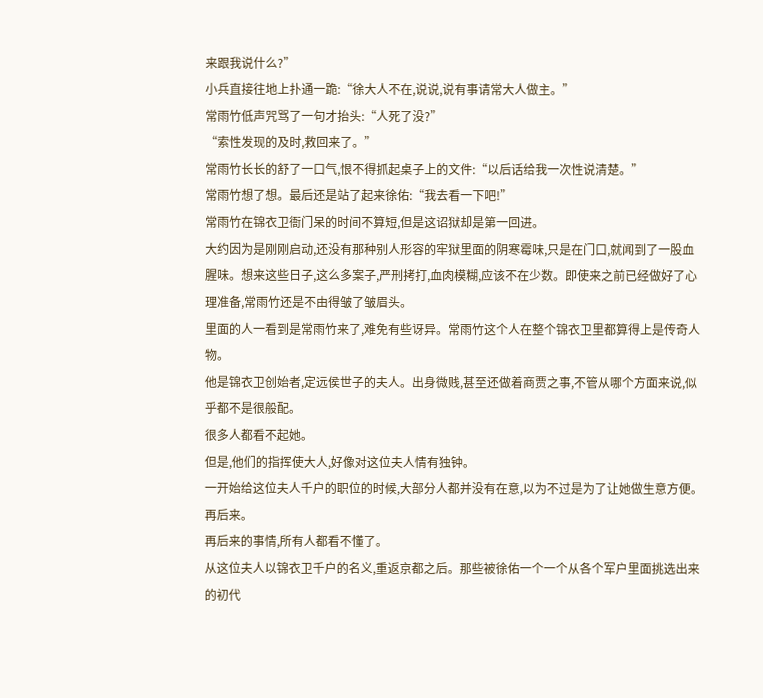来跟我说什么?”
小兵直接往地上扑通一跪:“徐大人不在,说说,说有事请常大人做主。”
常雨竹低声咒骂了一句才抬头:“人死了没?”
“索性发现的及时,救回来了。”
常雨竹长长的舒了一口气,恨不得抓起桌子上的文件:“以后话给我一次性说清楚。”
常雨竹想了想。最后还是站了起来徐佑:“我去看一下吧!”
常雨竹在锦衣卫衙门呆的时间不算短,但是这诏狱却是第一回进。
大约因为是刚刚启动,还没有那种别人形容的牢狱里面的阴寒霉味,只是在门口,就闻到了一股血腥味。想来这些日子,这么多案子,严刑拷打,血肉模糊,应该不在少数。即使来之前已经做好了心理准备,常雨竹还是不由得皱了皱眉头。
里面的人一看到是常雨竹来了,难免有些讶异。常雨竹这个人在整个锦衣卫里都算得上是传奇人物。
他是锦衣卫创始者,定远侯世子的夫人。出身微贱,甚至还做着商贾之事,不管从哪个方面来说,似乎都不是很般配。
很多人都看不起她。
但是,他们的指挥使大人,好像对这位夫人情有独钟。
一开始给这位夫人千户的职位的时候,大部分人都并没有在意,以为不过是为了让她做生意方便。
再后来。
再后来的事情,所有人都看不懂了。
从这位夫人以锦衣卫千户的名义,重返京都之后。那些被徐佑一个一个从各个军户里面挑选出来的初代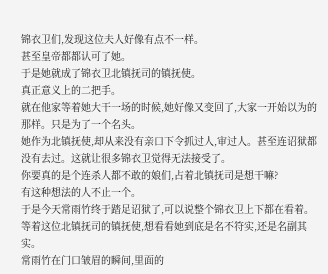锦衣卫们,发现这位夫人好像有点不一样。
甚至皇帝都都认可了她。
于是她就成了锦衣卫北镇抚司的镇抚使。
真正意义上的二把手。
就在他家等着她大干一场的时候,她好像又变回了,大家一开始以为的那样。只是为了一个名头。
她作为北镇抚使,却从来没有亲口下令抓过人,审过人。甚至连诏狱都没有去过。这就让很多锦衣卫觉得无法接受了。
你要真的是个连杀人都不敢的娘们,占着北镇抚司是想干嘛?
有这种想法的人不止一个。
于是今天常雨竹终于踏足诏狱了,可以说整个锦衣卫上下都在看着。等着这位北镇抚司的镇抚使,想看看她到底是名不符实,还是名副其实。
常雨竹在门口皱眉的瞬间,里面的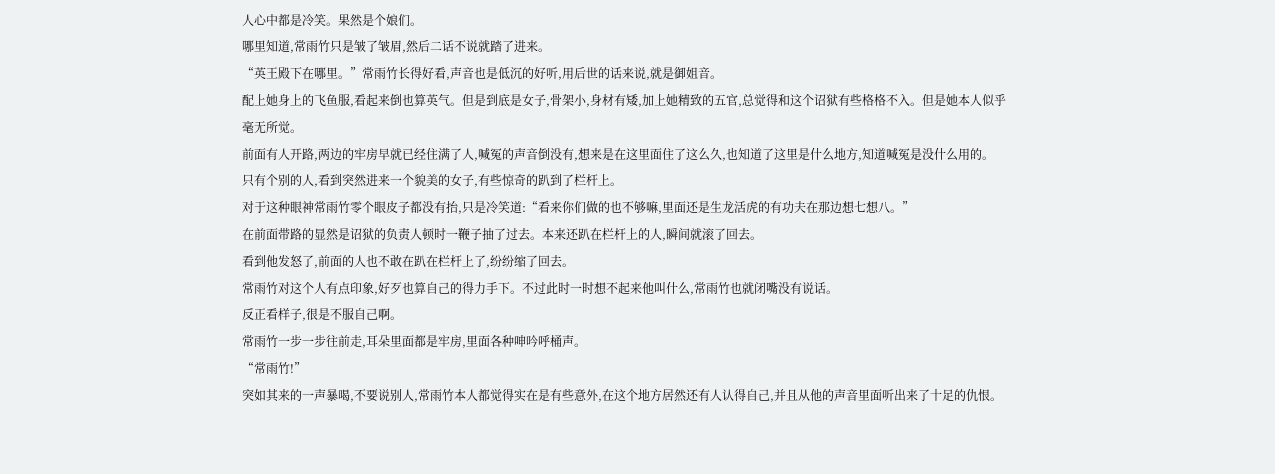人心中都是冷笑。果然是个娘们。
哪里知道,常雨竹只是皱了皱眉,然后二话不说就踏了进来。
“英王殿下在哪里。”常雨竹长得好看,声音也是低沉的好听,用后世的话来说,就是御姐音。
配上她身上的飞鱼服,看起来倒也算英气。但是到底是女子,骨架小,身材有矮,加上她精致的五官,总觉得和这个诏狱有些格格不入。但是她本人似乎毫无所觉。
前面有人开路,两边的牢房早就已经住满了人,喊冤的声音倒没有,想来是在这里面住了这么久,也知道了这里是什么地方,知道喊冤是没什么用的。
只有个别的人,看到突然进来一个貌美的女子,有些惊奇的趴到了栏杆上。
对于这种眼神常雨竹零个眼皮子都没有抬,只是冷笑道:“看来你们做的也不够嘛,里面还是生龙活虎的有功夫在那边想七想八。”
在前面带路的显然是诏狱的负责人顿时一鞭子抽了过去。本来还趴在栏杆上的人,瞬间就滚了回去。
看到他发怒了,前面的人也不敢在趴在栏杆上了,纷纷缩了回去。
常雨竹对这个人有点印象,好歹也算自己的得力手下。不过此时一时想不起来他叫什么,常雨竹也就闭嘴没有说话。
反正看样子,很是不服自己啊。
常雨竹一步一步往前走,耳朵里面都是牢房,里面各种呻吟呼桶声。
“常雨竹!”
突如其来的一声暴喝,不要说别人,常雨竹本人都觉得实在是有些意外,在这个地方居然还有人认得自己,并且从他的声音里面听出来了十足的仇恨。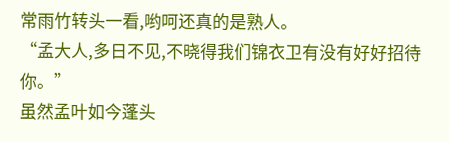常雨竹转头一看,哟呵还真的是熟人。
“孟大人,多日不见,不晓得我们锦衣卫有没有好好招待你。”
虽然孟叶如今蓬头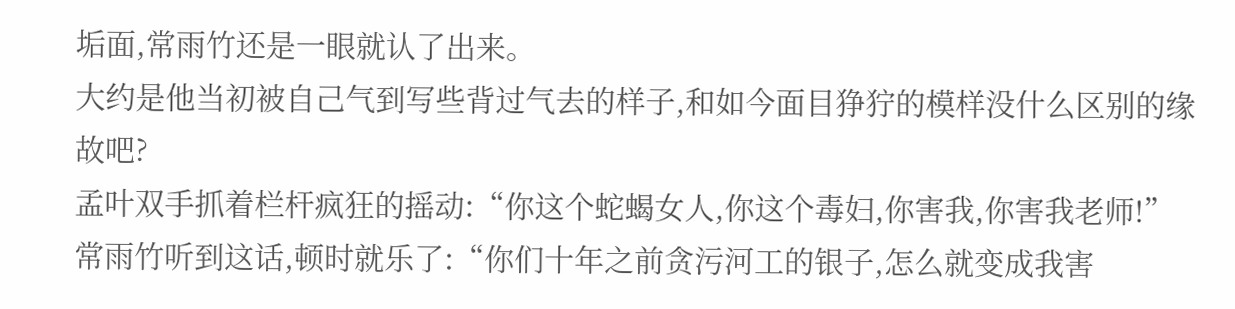垢面,常雨竹还是一眼就认了出来。
大约是他当初被自己气到写些背过气去的样子,和如今面目狰狞的模样没什么区别的缘故吧?
孟叶双手抓着栏杆疯狂的摇动:“你这个蛇蝎女人,你这个毒妇,你害我,你害我老师!”
常雨竹听到这话,顿时就乐了:“你们十年之前贪污河工的银子,怎么就变成我害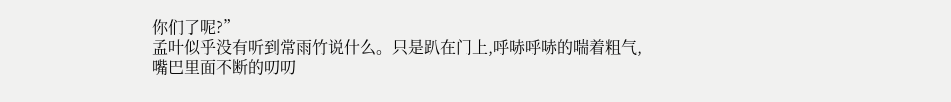你们了呢?”
孟叶似乎没有听到常雨竹说什么。只是趴在门上,呼哧呼哧的喘着粗气,嘴巴里面不断的叨叨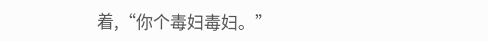着,“你个毒妇毒妇。”